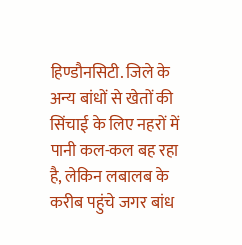हिण्डौनसिटी. जिले के अन्य बांधों से खेतों की सिंचाई के लिए नहरों में पानी कल-कल बह रहा है, लेकिन लबालब के करीब पहुंचे जगर बांध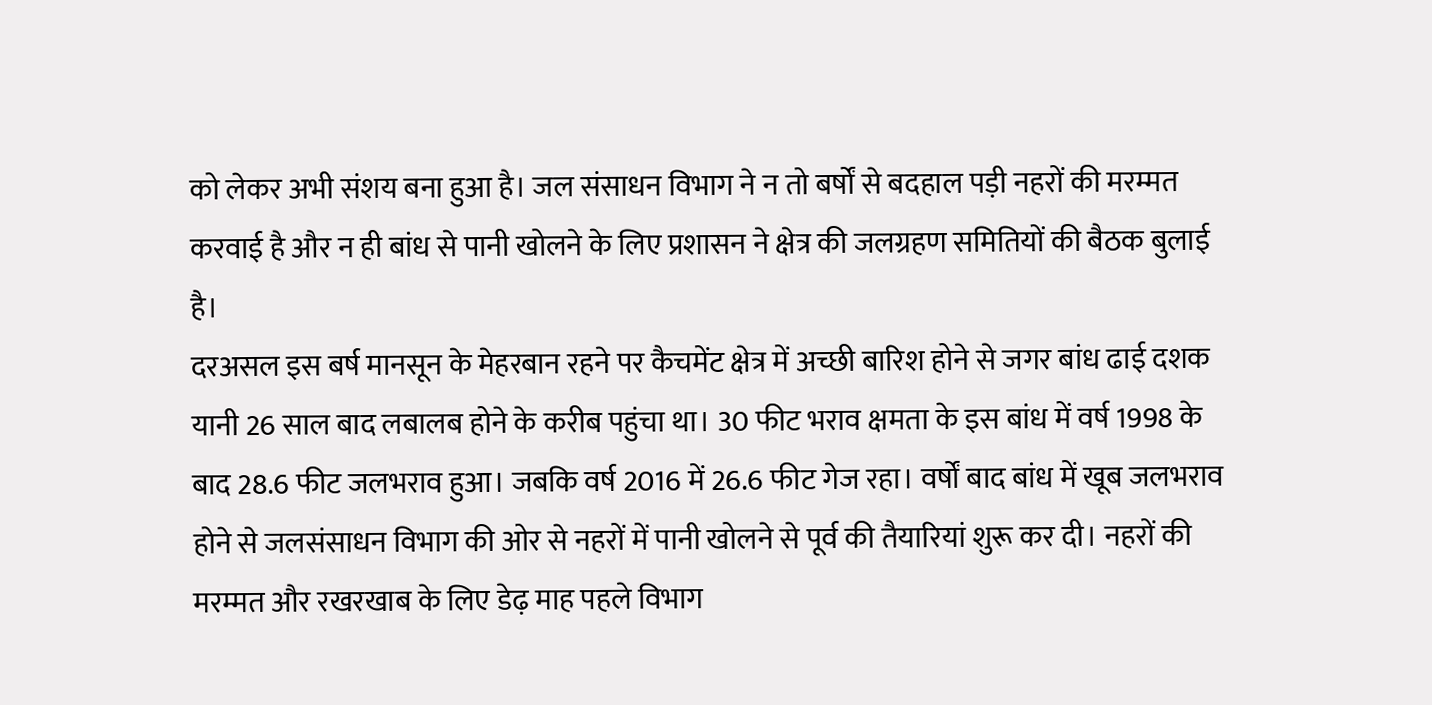को लेकर अभी संशय बना हुआ है। जल संसाधन विभाग ने न तो बर्षों से बदहाल पड़ी नहरों की मरम्मत करवाई है और न ही बांध से पानी खोलने के लिए प्रशासन ने क्षेत्र की जलग्रहण समितियों की बैठक बुलाई है।
दरअसल इस बर्ष मानसून के मेहरबान रहने पर कैचमेंट क्षेत्र में अच्छी बारिश होने से जगर बांध ढाई दशक यानी 26 साल बाद लबालब होने के करीब पहुंचा था। 30 फीट भराव क्षमता के इस बांध में वर्ष 1998 के बाद 28.6 फीट जलभराव हुआ। जबकि वर्ष 2016 में 26.6 फीट गेज रहा। वर्षों बाद बांध में खूब जलभराव होने से जलसंसाधन विभाग की ओर से नहरों में पानी खोलने से पूर्व की तैयारियां शुरू कर दी। नहरों की मरम्मत और रखरखाब के लिए डेढ़ माह पहले विभाग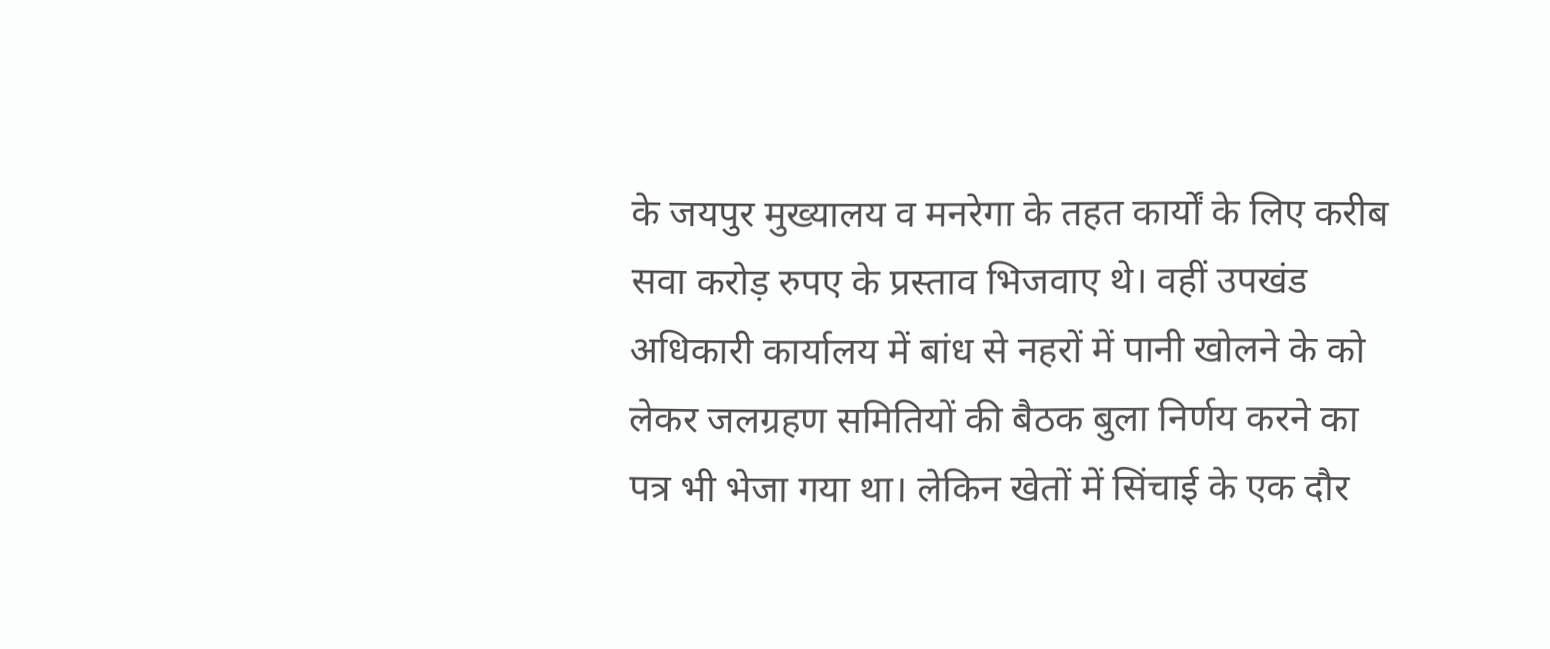के जयपुर मुख्यालय व मनरेगा के तहत कार्यों के लिए करीब सवा करोड़ रुपए के प्रस्ताव भिजवाए थे। वहीं उपखंड अधिकारी कार्यालय में बांध से नहरों में पानी खोलने के को लेकर जलग्रहण समितियों की बैठक बुला निर्णय करने का पत्र भी भेजा गया था। लेकिन खेतों में सिंचाई के एक दौर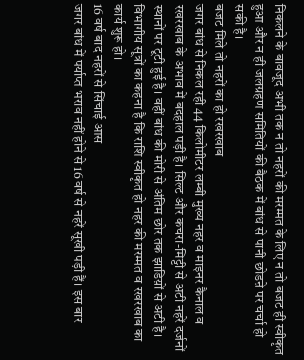निकलने के बावजूद अभी तक न तो नहरों की मरम्मत के लिए न तो बजट ही स्वीकृत हुआ और न ही जलग्रहण समितियों की बैठक में बांध से पानी छोडऩे पर चर्चा हो सकी है।
बजट मिले तो नहरों का हो रखरखाब
जगर बांध से निकल रही 44 किलोमीटर लम्बी मुख्य नहर व माइनर कैनाल व रखरखाब के अभाव में बदहाल पड़ी है। सिल्ट और कचरा-मिट्टी से अटी नहरें दर्जनों स्थानों पर टूटी हुई है। वहीं बांध की मोरी से अंतिम छोर तक झाडिय़ों से अटी है। विभागीय सूत्रों का कहना है कि राशि स्वीकृत हो नहर की मरम्मत व रखरखाब का कार्य शुरू हो।
16 वर्ष बाद नहरों से सिंचाई आस
जगर बांध में पर्याप्त भराव नहीं होने से 16 वर्ष से नहरें सूखी पड़ी हैं। इस बार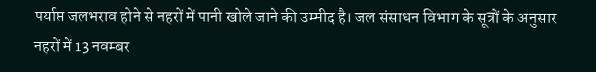पर्याप्त जलभराव होने से नहरों में पानी खोले जाने की उम्मीद है। जल संसाधन विभाग के सूत्रों के अनुसार नहरों में 13 नवम्बर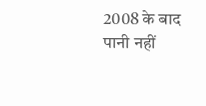2008 के बाद पानी नहीं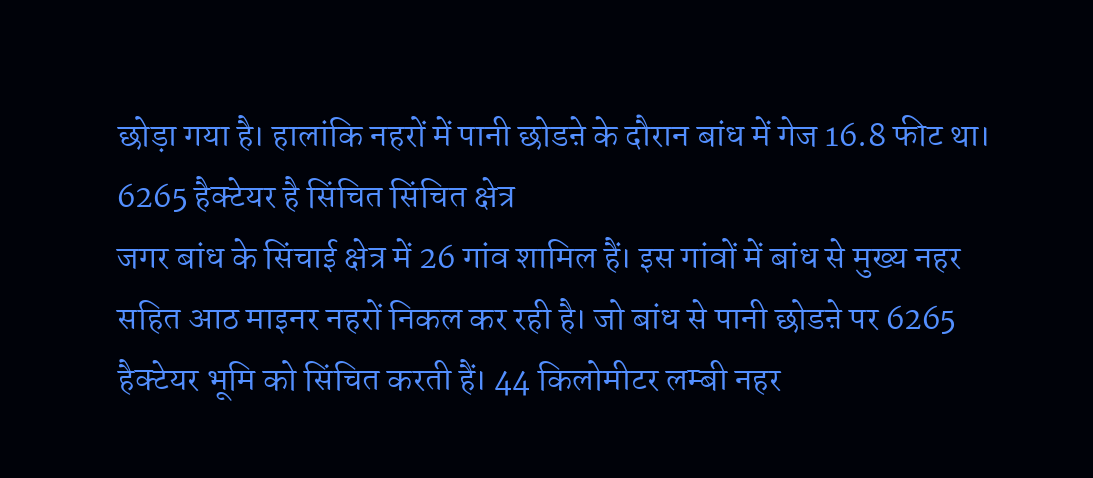छोड़ा गया है। हालांकि नहरों में पानी छोडऩे के दौरान बांध में गेज 16.8 फीट था।
6265 हैक्टेयर है सिंचित सिंचित क्षेत्र
जगर बांध के सिंचाई क्षेत्र में 26 गांव शामिल हैं। इस गांवों में बांध से मुख्य नहर सहित आठ माइनर नहरों निकल कर रही है। जो बांध से पानी छोडऩे पर 6265 हैक्टेयर भूमि को सिंचित करती हैं। 44 किलोमीटर लम्बी नहर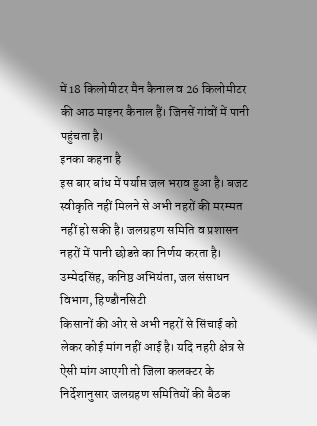में 18 किलोमीटर मैन कैनाल व 26 किलोमीटर की आठ माइनर कैनाल हैं। जिनसें गांवों में पानी पहुंचता है।
इनका कहना है
इस बार बांध में पर्याप्त जल भराव हुआ है। बजट स्वीकृति नहीं मिलने से अभी नहरों की मरम्मत नहीं हो सकी है। जलग्रहण समिति व प्रशासन नहरों में पानी छोडऩे का निर्णय करता है।
उम्मेदसिंह, कनिष्ठ अभियंता, जल संसाधन विभाग, हिण्डौनसिटी
किसानों की ओर से अभी नहरों से सिंचाई को लेकर कोई मांग नहीं आई है। यदि नहरी क्षेत्र से ऐसी मांग आएगी तो जिला कलक्टर के निर्देशानुसार जलग्रहण समितियों की बैठक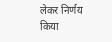लेकर निर्णय किया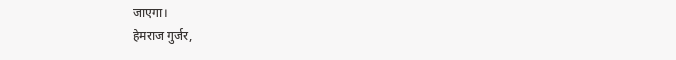जाएगा।
हेमराज गुर्जर,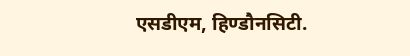एसडीएम, हिण्डौनसिटी.